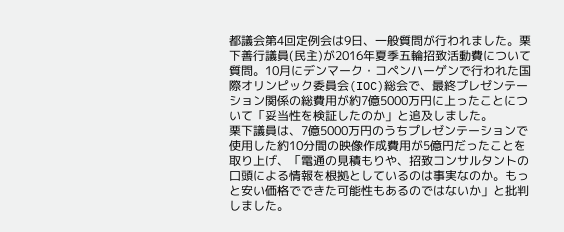都議会第4回定例会は9日、一般質問が行われました。栗下善行議員(民主)が2016年夏季五輪招致活動費について質問。10月にデンマーク・コペンハーゲンで行われた国際オリンピック委員会(IOC)総会で、最終プレゼンテーション関係の総費用が約7億5000万円に上ったことについて「妥当性を検証したのか」と追及しました。
栗下議員は、7億5000万円のうちプレゼンテーションで使用した約10分間の映像作成費用が5億円だったことを取り上げ、「電通の見積もりや、招致コンサルタントの口頭による情報を根拠としているのは事実なのか。もっと安い価格でできた可能性もあるのではないか」と批判しました。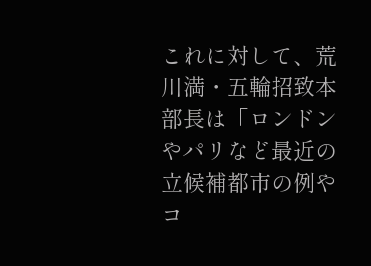これに対して、荒川満・五輪招致本部長は「ロンドンやパリなど最近の立候補都市の例やコ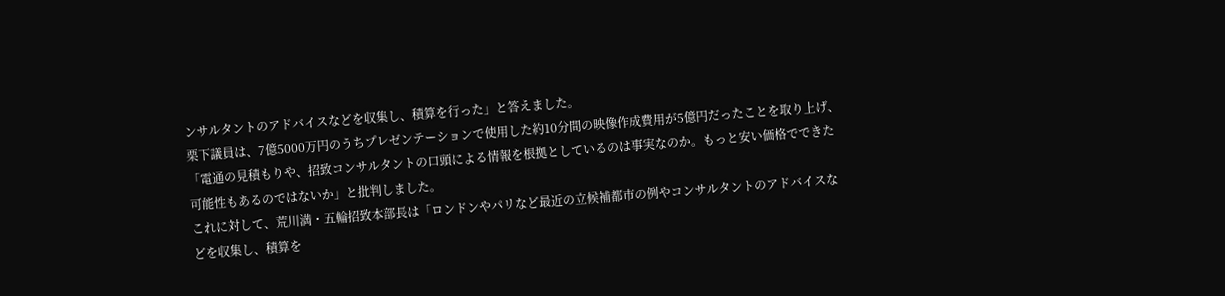ンサルタントのアドバイスなどを収集し、積算を行った」と答えました。
栗下議員は、7億5000万円のうちプレゼンテーションで使用した約10分間の映像作成費用が5億円だったことを取り上げ、「電通の見積もりや、招致コンサルタントの口頭による情報を根拠としているのは事実なのか。もっと安い価格でできた可能性もあるのではないか」と批判しました。
これに対して、荒川満・五輪招致本部長は「ロンドンやパリなど最近の立候補都市の例やコンサルタントのアドバイスなどを収集し、積算を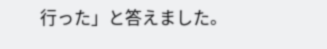行った」と答えました。